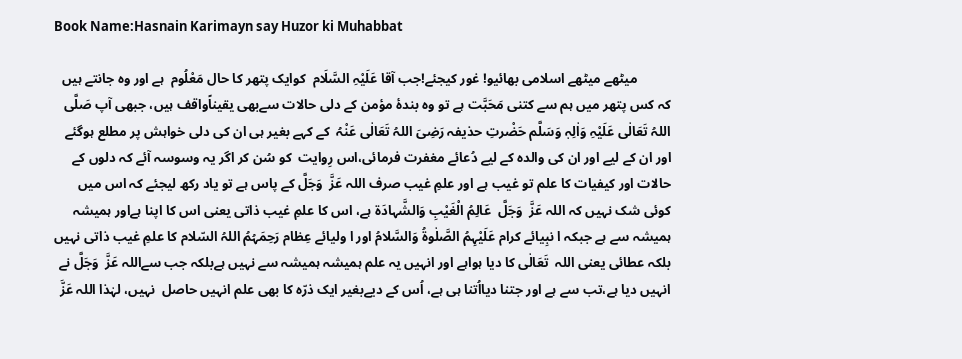Book Name:Hasnain Karimayn say Huzor ki Muhabbat

          میٹھے میٹھے اسلامی بھائیو! غور کیجئے!جب آقا عَلَیْہِ السَّلَام  کوایک پتھر کا حال مَعْلُوم  ہے اور وہ جانتے ہیں کہ کس پتھر میں ہم سے کتنی مَحَبَّت ہے تو وہ بندۂ مؤمن کے دلی حالات سےبھی یقیناًواقف ہیں، جبھی آپ صَلَّی اللہُ تَعَالٰی عَلَیْہِ وَاٰلِہٖ وَسَلَّم حَضْرتِ حذیفہ رَضِیَ اللہُ تَعَالٰی عَنْہُ  کے کہے بغیر ہی ان کی دلی خواہش پر مطلع ہوگئے اور ان کے لیے اور ان کی والدہ کے لیے دُعائے مغفرت فرمائی،اس رِوایت  کو سُن کر اگر یہ وسوسہ آئے کہ دلوں کے حالات اور کیفیات کا علم تو غیب ہے اور علمِ غیب صرف اللہ عَزَّ  وَجَلَّ کے پاس ہے تو یاد رکھ لیجئے کہ اس میں کوئی شک نہیں کہ اللہ عَزَّ  وَجَلَّ  عَالِمُ الْغَیْبِ وَالشَّہادَۃ ہے، اس کا علمِ غیب ذاتی یعنی اس کا اپنا ہےاور ہمیشہ ہمیشہ سے ہے جبکہ ا نبِیائے کرام عَلَیْہِمُ الصَّلٰوۃُ وَالسَّلامُ اور ا ولیائے عِظام رَحِمَہُمُ اللہُ السّلام کا علمِ غیب ذاتی نہیں بلکہ عطائی یعنی اللہ  تَعَالٰی کا دیا ہواہے اور انہیں یہ علم ہمیشہ ہمیشہ سے نہیں ہےبلکہ جب سےاللہ عَزَّ  وَجَلَّ نے انہیں دیا ہے،تب سے ہے اور جتنا دیااُتنا ہی ہے، اُس کے دیےبغیر ایک ذرّہ کا بھی علم انہیں حاصل  نہیں، لہٰذا اللہ عَزَّ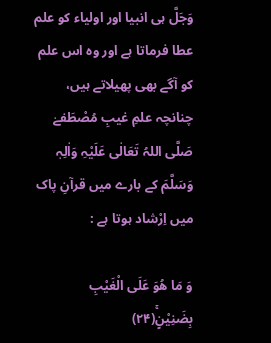وَجَلَّ ہی انبیا اور اولیاء کو علم عطا فرماتا ہے اور وہ اس علم کو آگے بھی پھیلاتے ہیں، چنانچہ علمِ غیبِ مُصْطَفےٰ صَلَّی اللہُ تَعَالٰی عَلَیْہِ وَاٰلِہٖ وَسَلَّمَ کے بارے میں قرآنِ پاک میں اِرْشاد ہوتا ہے :

وَ مَا هُوَ عَلَى الْغَیْبِ بِضَنِیْنٍۚ(۲۴)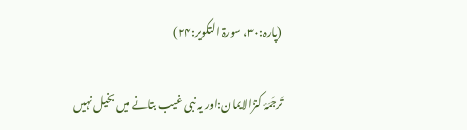(پارہ:۳۰، سورۃ التکویر:۲۴)

تَرجَمَۂ کنزُالایمان:اور یہ نبی غیب بتانے میں بخیل نہیں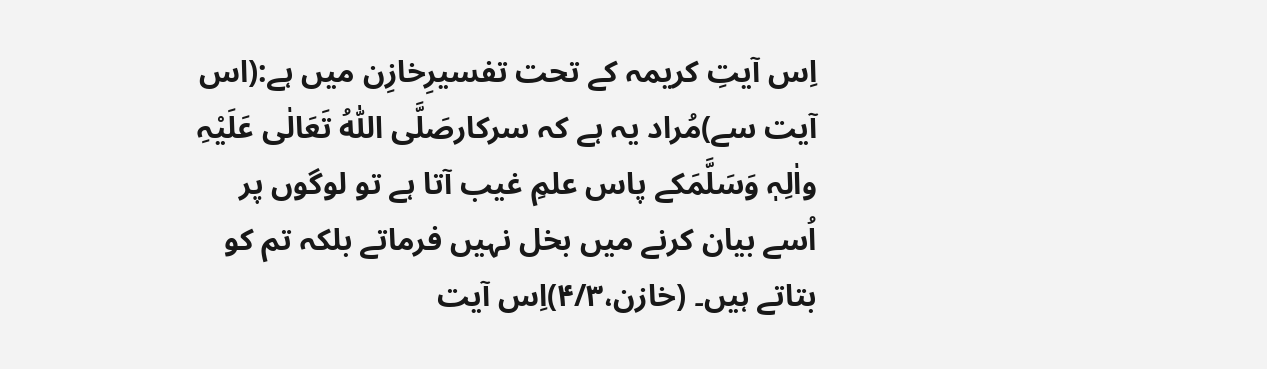اِس آیتِ کریمہ کے تحت تفسیرِخازِن میں ہے:(اس آیت سے)مُراد یہ ہے کہ سرکارصَلَّی اللّٰہُ تَعَالٰی عَلَیْہِ واٰلِہٖ وَسَلَّمَکے پاس علمِ غیب آتا ہے تو لوگوں پر اُسے بیان کرنے میں بخل نہیں فرماتے بلکہ تم کو بتاتے ہیں۔ (خازن،۴/۳)اِس آیت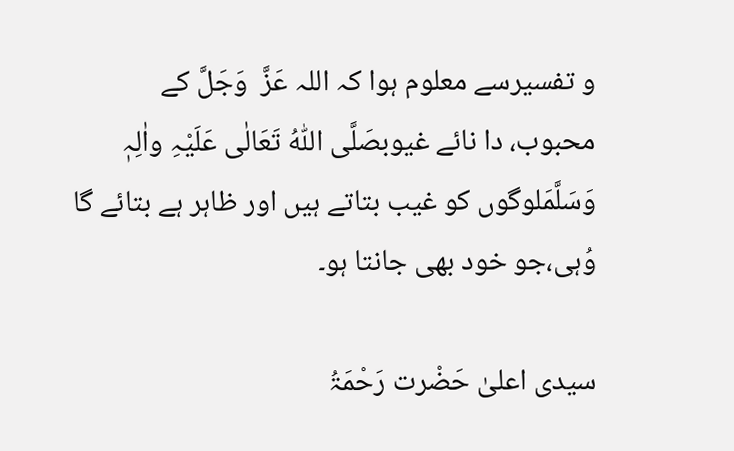و تفسیرسے معلوم ہوا کہ اللہ عَزَّ  وَجَلَّ کے محبوب، دا نائے غیوبصَلَّی اللّٰہُ تَعَالٰی عَلَیْہِ واٰلِہٖ وَسَلَّمَلوگوں کو غیب بتاتے ہیں اور ظاہر ہے بتائے گا وُہی،جو خود بھی جانتا ہو۔

سیدی اعلیٰ حَضْرت رَحْمَۃُ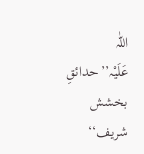اللّٰہ عَلَیْہ’’حدائقِ بخشش شریف‘‘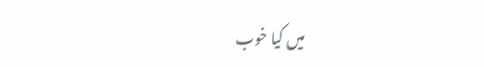میں کیا خوب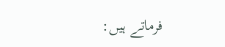فرماتے ہیں: